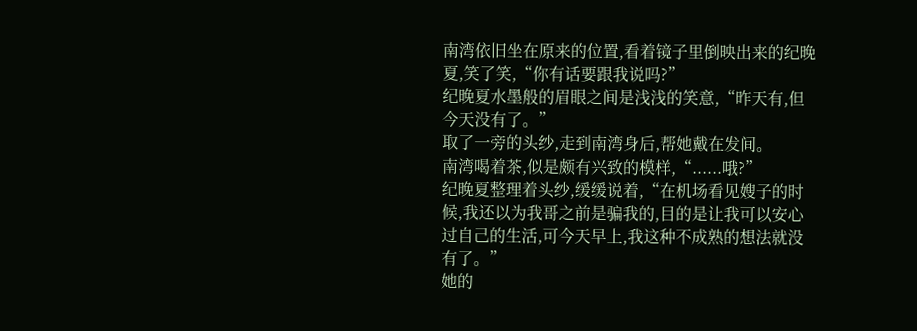南湾依旧坐在原来的位置,看着镜子里倒映出来的纪晚夏,笑了笑,“你有话要跟我说吗?”
纪晚夏水墨般的眉眼之间是浅浅的笑意,“昨天有,但今天没有了。”
取了一旁的头纱,走到南湾身后,帮她戴在发间。
南湾喝着茶,似是颇有兴致的模样,“......哦?”
纪晚夏整理着头纱,缓缓说着,“在机场看见嫂子的时候,我还以为我哥之前是骗我的,目的是让我可以安心过自己的生活,可今天早上,我这种不成熟的想法就没有了。”
她的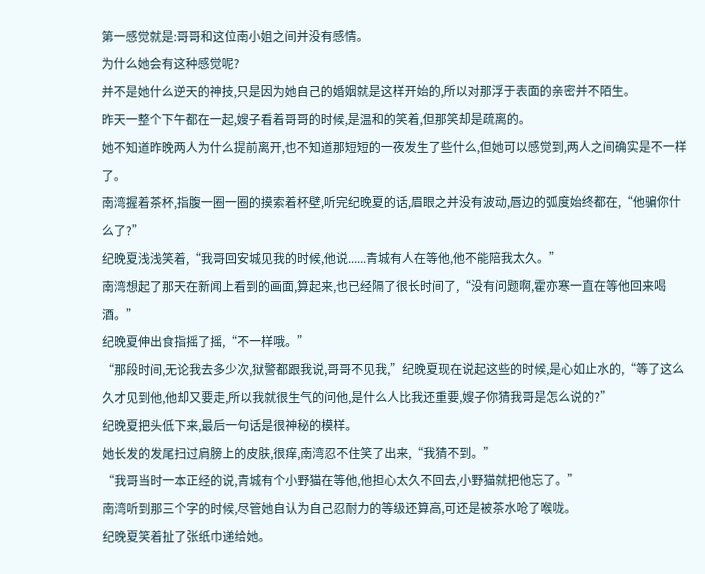第一感觉就是:哥哥和这位南小姐之间并没有感情。
为什么她会有这种感觉呢?
并不是她什么逆天的神技,只是因为她自己的婚姻就是这样开始的,所以对那浮于表面的亲密并不陌生。
昨天一整个下午都在一起,嫂子看着哥哥的时候,是温和的笑着,但那笑却是疏离的。
她不知道昨晚两人为什么提前离开,也不知道那短短的一夜发生了些什么,但她可以感觉到,两人之间确实是不一样了。
南湾握着茶杯,指腹一圈一圈的摸索着杯壁,听完纪晚夏的话,眉眼之并没有波动,唇边的弧度始终都在,“他骗你什么了?”
纪晚夏浅浅笑着,“我哥回安城见我的时候,他说......青城有人在等他,他不能陪我太久。”
南湾想起了那天在新闻上看到的画面,算起来,也已经隔了很长时间了,“没有问题啊,霍亦寒一直在等他回来喝酒。”
纪晚夏伸出食指摇了摇,“不一样哦。”
“那段时间,无论我去多少次,狱警都跟我说,哥哥不见我,”纪晚夏现在说起这些的时候,是心如止水的,“等了这么久才见到他,他却又要走,所以我就很生气的问他,是什么人比我还重要,嫂子你猜我哥是怎么说的?”
纪晚夏把头低下来,最后一句话是很神秘的模样。
她长发的发尾扫过肩膀上的皮肤,很痒,南湾忍不住笑了出来,“我猜不到。”
“我哥当时一本正经的说,青城有个小野猫在等他,他担心太久不回去,小野猫就把他忘了。”
南湾听到那三个字的时候,尽管她自认为自己忍耐力的等级还算高,可还是被茶水呛了喉咙。
纪晚夏笑着扯了张纸巾递给她。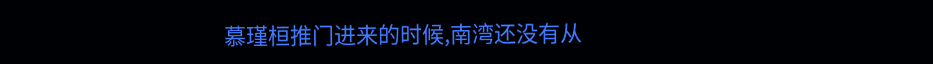慕瑾桓推门进来的时候,南湾还没有从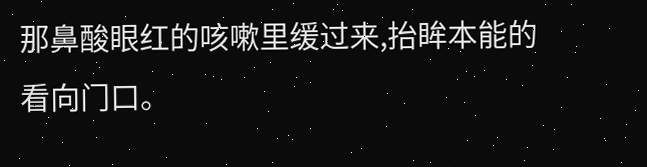那鼻酸眼红的咳嗽里缓过来,抬眸本能的看向门口。